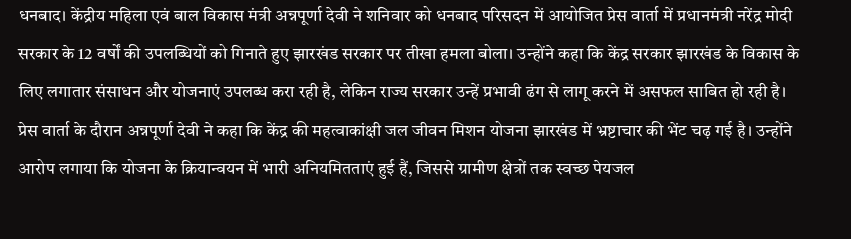धनबाद। केंद्रीय महिला एवं बाल विकास मंत्री अन्नपूर्णा देवी ने शनिवार को धनबाद परिसदन में आयोजित प्रेस वार्ता में प्रधानमंत्री नरेंद्र मोदी सरकार के 12 वर्षों की उपलब्धियों को गिनाते हुए झारखंड सरकार पर तीखा हमला बोला। उन्होंने कहा कि केंद्र सरकार झारखंड के विकास के लिए लगातार संसाधन और योजनाएं उपलब्ध करा रही है, लेकिन राज्य सरकार उन्हें प्रभावी ढंग से लागू करने में असफल साबित हो रही है।
प्रेस वार्ता के दौरान अन्नपूर्णा देवी ने कहा कि केंद्र की महत्वाकांक्षी जल जीवन मिशन योजना झारखंड में भ्रष्टाचार की भेंट चढ़ गई है। उन्होंने आरोप लगाया कि योजना के क्रियान्वयन में भारी अनियमितताएं हुई हैं, जिससे ग्रामीण क्षेत्रों तक स्वच्छ पेयजल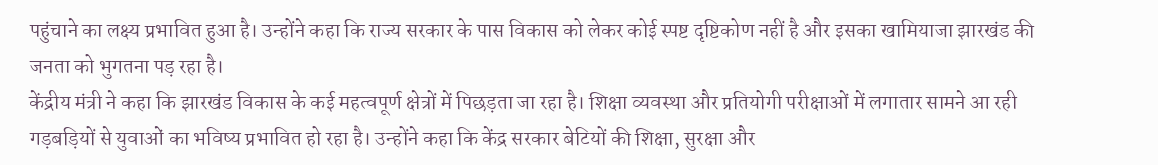पहुंचाने का लक्ष्य प्रभावित हुआ है। उन्होंने कहा कि राज्य सरकार के पास विकास को लेकर कोई स्पष्ट दृष्टिकोण नहीं है और इसका खामियाजा झारखंड की जनता को भुगतना पड़ रहा है।
केंद्रीय मंत्री ने कहा कि झारखंड विकास के कई महत्वपूर्ण क्षेत्रों में पिछड़ता जा रहा है। शिक्षा व्यवस्था और प्रतियोगी परीक्षाओं में लगातार सामने आ रही गड़बड़ियों से युवाओं का भविष्य प्रभावित हो रहा है। उन्होंने कहा कि केंद्र सरकार बेटियों की शिक्षा, सुरक्षा और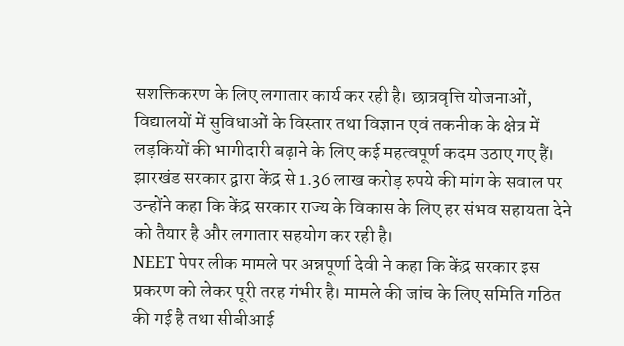सशक्तिकरण के लिए लगातार कार्य कर रही है। छात्रवृत्ति योजनाओं, विद्यालयों में सुविधाओं के विस्तार तथा विज्ञान एवं तकनीक के क्षेत्र में लड़कियों की भागीदारी बढ़ाने के लिए कई महत्वपूर्ण कदम उठाए गए हैं।
झारखंड सरकार द्वारा केंद्र से 1.36 लाख करोड़ रुपये की मांग के सवाल पर उन्होंने कहा कि केंद्र सरकार राज्य के विकास के लिए हर संभव सहायता देने को तैयार है और लगातार सहयोग कर रही है।
NEET पेपर लीक मामले पर अन्नपूर्णा देवी ने कहा कि केंद्र सरकार इस प्रकरण को लेकर पूरी तरह गंभीर है। मामले की जांच के लिए समिति गठित की गई है तथा सीबीआई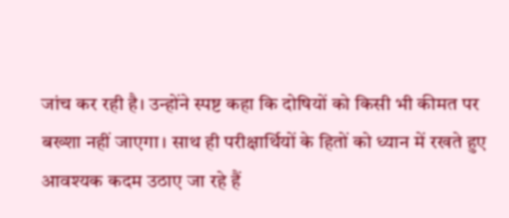जांच कर रही है। उन्होंने स्पष्ट कहा कि दोषियों को किसी भी कीमत पर बख्शा नहीं जाएगा। साथ ही परीक्षार्थियों के हितों को ध्यान में रखते हुए आवश्यक कदम उठाए जा रहे हैं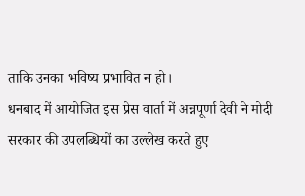ताकि उनका भविष्य प्रभावित न हो।
धनबाद में आयोजित इस प्रेस वार्ता में अन्नपूर्णा देवी ने मोदी सरकार की उपलब्धियों का उल्लेख करते हुए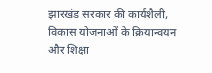झारखंड सरकार की कार्यशैली, विकास योजनाओं के क्रियान्वयन और शिक्षा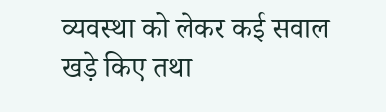व्यवस्था को लेकर कई सवाल खड़े किए तथा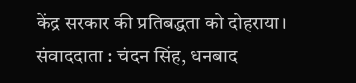केंद्र सरकार की प्रतिबद्धता को दोहराया।
संवाददाता : चंदन सिंह, धनबाद